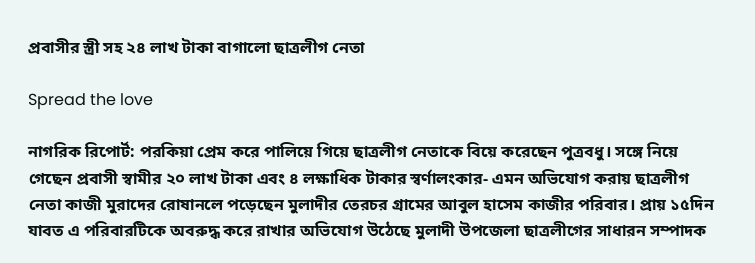প্রবাসীর স্ত্রী সহ ২৪ লাখ টাকা বাগালো ছাত্রলীগ নেতা

Spread the love

নাগরিক রিপোর্ট: পরকিয়া প্রেম করে পালিয়ে গিয়ে ছাত্রলীগ নেতাকে বিয়ে করেছেন পুত্রবধু। সঙ্গে নিয়ে গেছেন প্রবাসী স্বামীর ২০ লাখ টাকা এবং ৪ লক্ষাধিক টাকার স্বর্ণালংকার- এমন অভিযোগ করায় ছাত্রলীগ নেতা কাজী মুরাদের রোষানলে পড়েছেন মুলাদীর তেরচর গ্রামের আবুল হাসেম কাজীর পরিবার। প্রায় ১৫দিন যাবত এ পরিবারটিকে অবরুদ্ধ করে রাখার অভিযোগ উঠেছে মুলাদী উপজেলা ছাত্রলীগের সাধারন সম্পাদক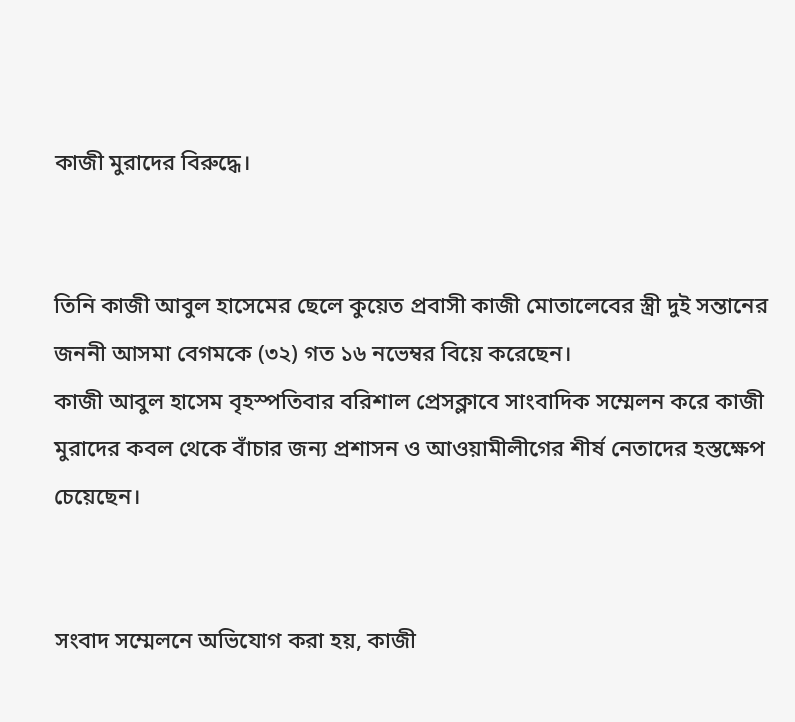কাজী মুরাদের বিরুদ্ধে।


তিনি কাজী আবুল হাসেমের ছেলে কুয়েত প্রবাসী কাজী মোতালেবের স্ত্রী দুই সন্তানের জননী আসমা বেগমকে (৩২) গত ১৬ নভেম্বর বিয়ে করেছেন।
কাজী আবুল হাসেম বৃহস্পতিবার বরিশাল প্রেসক্লাবে সাংবাদিক সম্মেলন করে কাজী মুরাদের কবল থেকে বাঁচার জন্য প্রশাসন ও আওয়ামীলীগের শীর্ষ নেতাদের হস্তক্ষেপ চেয়েছেন।


সংবাদ সম্মেলনে অভিযোগ করা হয়, কাজী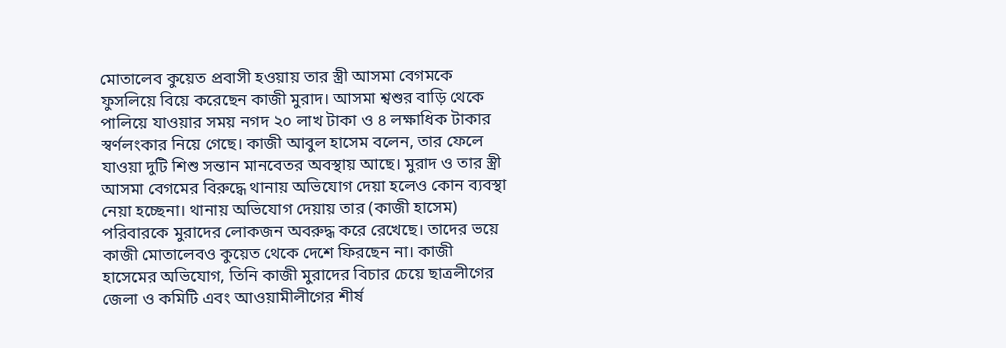মোতালেব কুয়েত প্রবাসী হওয়ায় তার স্ত্রী আসমা বেগমকে ফুসলিয়ে বিয়ে করেছেন কাজী মুরাদ। আসমা শ্বশুর বাড়ি থেকে পালিয়ে যাওয়ার সময় নগদ ২০ লাখ টাকা ও ৪ লক্ষাধিক টাকার স্বর্ণলংকার নিয়ে গেছে। কাজী আবুল হাসেম বলেন, তার ফেলে যাওয়া দুটি শিশু সন্তান মানবেতর অবস্থায় আছে। মুরাদ ও তার স্ত্রী আসমা বেগমের বিরুদ্ধে থানায় অভিযোগ দেয়া হলেও কোন ব্যবস্থা নেয়া হচ্ছেনা। থানায় অভিযোগ দেয়ায় তার (কাজী হাসেম) পরিবারকে মুরাদের লোকজন অবরুদ্ধ করে রেখেছে। তাদের ভয়ে কাজী মোতালেবও কুয়েত থেকে দেশে ফিরছেন না। কাজী হাসেমের অভিযোগ, তিনি কাজী মুরাদের বিচার চেয়ে ছাত্রলীগের জেলা ও কমিটি এবং আওয়ামীলীগের শীর্ষ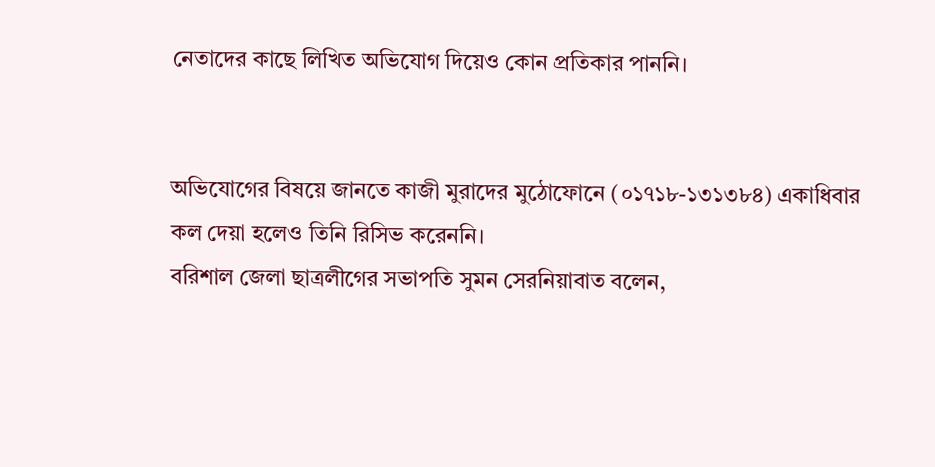নেতাদের কাছে লিখিত অভিযোগ দিয়েও কোন প্রতিকার পাননি।


অভিযোগের বিষয়ে জানতে কাজী মুরাদের মুঠোফোনে (০১৭১৮-১৩১৩৮৪) একাধিবার কল দেয়া হলেও তিনি রিসিভ করেননি।
বরিশাল জেলা ছাত্রলীগের সভাপতি সুমন সেরনিয়াবাত বলেন,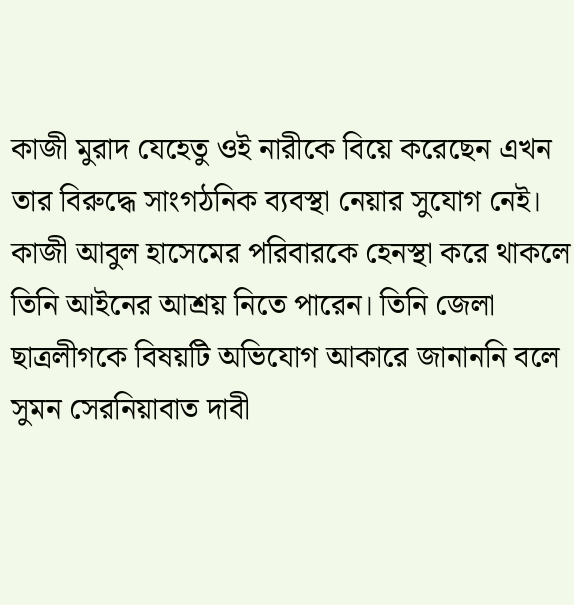কাজী মুরাদ যেহেতু ওই নারীকে বিয়ে করেছেন এখন তার বিরুদ্ধে সাংগঠনিক ব্যবস্থা নেয়ার সুযোগ নেই। কাজী আবুল হাসেমের পরিবারকে হেনস্থা করে থাকলে তিনি আইনের আশ্রয় নিতে পারেন। তিনি জেলা ছাত্রলীগকে বিষয়টি অভিযোগ আকারে জানাননি বলে সুমন সেরনিয়াবাত দাবী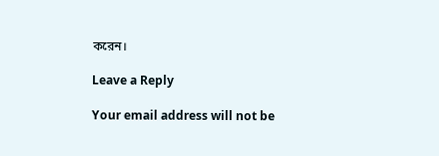করেন।

Leave a Reply

Your email address will not be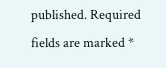published. Required fields are marked *